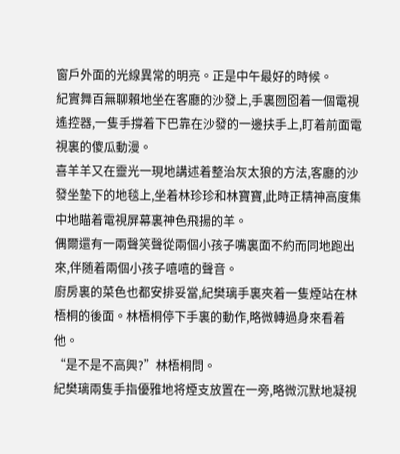窗戶外面的光線異常的明亮。正是中午最好的時候。
紀實舞百無聊賴地坐在客廳的沙發上,手裏囫囵着一個電視遙控器,一隻手撐着下巴靠在沙發的一邊扶手上,盯着前面電視裏的傻瓜動漫。
喜羊羊又在靈光一現地講述着整治灰太狼的方法,客廳的沙發坐墊下的地毯上,坐着林珍珍和林寶寶,此時正精神高度集中地瞄着電視屏幕裏神色飛揚的羊。
偶爾還有一兩聲笑聲從兩個小孩子嘴裏面不約而同地跑出來,伴随着兩個小孩子嘻嘻的聲音。
廚房裏的菜色也都安排妥當,紀樊璃手裏夾着一隻煙站在林梧桐的後面。林梧桐停下手裏的動作,略微轉過身來看着他。
“是不是不高興?”林梧桐問。
紀樊璃兩隻手指優雅地将煙支放置在一旁,略微沉默地凝視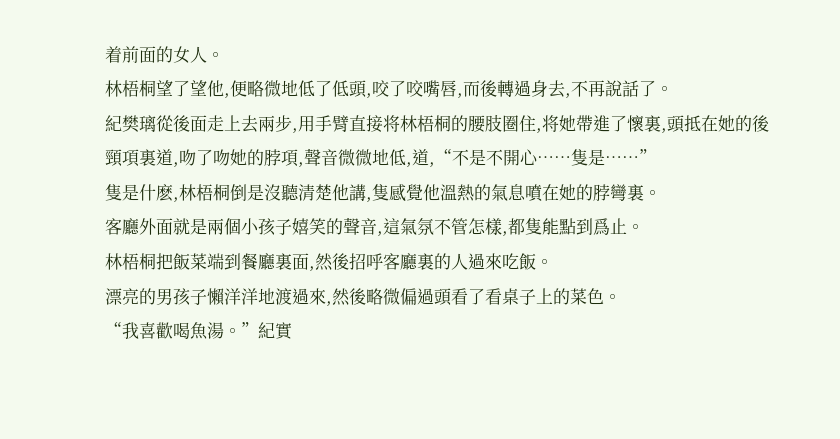着前面的女人。
林梧桐望了望他,便略微地低了低頭,咬了咬嘴唇,而後轉過身去,不再說話了。
紀樊璃從後面走上去兩步,用手臂直接将林梧桐的腰肢圈住,将她帶進了懷裏,頭抵在她的後頸項裏道,吻了吻她的脖項,聲音微微地低,道,“不是不開心……隻是……”
隻是什麽,林梧桐倒是沒聽清楚他講,隻感覺他溫熱的氣息噴在她的脖彎裏。
客廳外面就是兩個小孩子嬉笑的聲音,這氣氛不管怎樣,都隻能點到爲止。
林梧桐把飯菜端到餐廳裏面,然後招呼客廳裏的人過來吃飯。
漂亮的男孩子懶洋洋地渡過來,然後略微偏過頭看了看桌子上的菜色。
“我喜歡喝魚湯。”紀實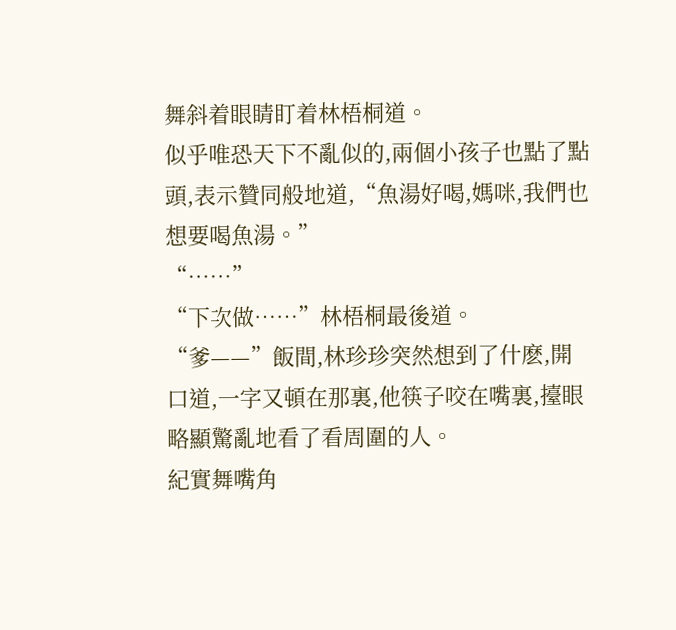舞斜着眼睛盯着林梧桐道。
似乎唯恐天下不亂似的,兩個小孩子也點了點頭,表示贊同般地道,“魚湯好喝,媽咪,我們也想要喝魚湯。”
“……”
“下次做……”林梧桐最後道。
“爹——”飯間,林珍珍突然想到了什麽,開口道,一字又頓在那裏,他筷子咬在嘴裏,擡眼略顯驚亂地看了看周圍的人。
紀實舞嘴角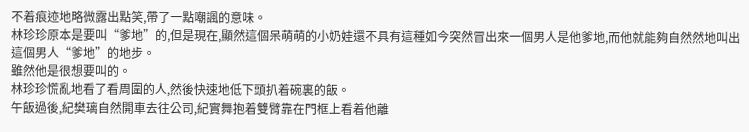不着痕迹地略微露出點笑,帶了一點嘲諷的意味。
林珍珍原本是要叫“爹地”的,但是現在,顯然這個呆萌萌的小奶娃還不具有這種如今突然冒出來一個男人是他爹地,而他就能夠自然然地叫出這個男人“爹地”的地步。
雖然他是很想要叫的。
林珍珍慌亂地看了看周圍的人,然後快速地低下頭扒着碗裏的飯。
午飯過後,紀樊璃自然開車去往公司,紀實舞抱着雙臂靠在門框上看着他離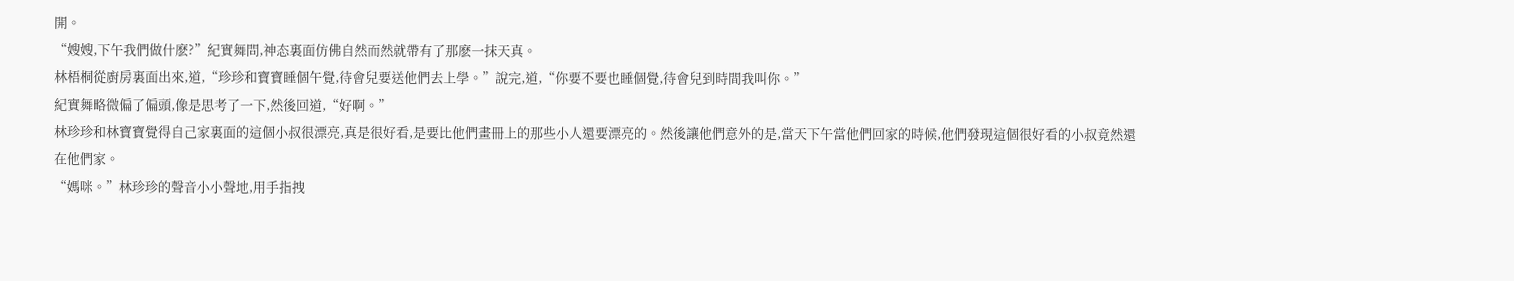開。
“嫂嫂,下午我們做什麽?”紀實舞問,神态裏面仿佛自然而然就帶有了那麽一抹天真。
林梧桐從廚房裏面出來,道,“珍珍和寶寶睡個午覺,待會兒要送他們去上學。”說完,道,“你要不要也睡個覺,待會兒到時間我叫你。”
紀實舞略微偏了偏頭,像是思考了一下,然後回道,“好啊。”
林珍珍和林寶寶覺得自己家裏面的這個小叔很漂亮,真是很好看,是要比他們畫冊上的那些小人還要漂亮的。然後讓他們意外的是,當天下午當他們回家的時候,他們發現這個很好看的小叔竟然還在他們家。
“媽咪。”林珍珍的聲音小小聲地,用手指拽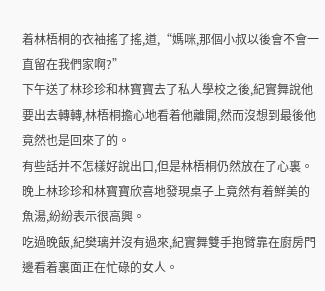着林梧桐的衣袖搖了搖,道,“媽咪,那個小叔以後會不會一直留在我們家啊?”
下午送了林珍珍和林寶寶去了私人學校之後,紀實舞說他要出去轉轉,林梧桐擔心地看着他離開,然而沒想到最後他竟然也是回來了的。
有些話并不怎樣好說出口,但是林梧桐仍然放在了心裏。
晚上林珍珍和林寶寶欣喜地發現桌子上竟然有着鮮美的魚湯,紛紛表示很高興。
吃過晚飯,紀樊璃并沒有過來,紀實舞雙手抱臂靠在廚房門邊看着裏面正在忙碌的女人。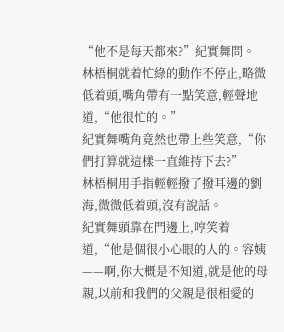“他不是每天都來?”紀實舞問。
林梧桐就着忙綠的動作不停止,略微低着頭,嘴角帶有一點笑意,輕聲地道,“他很忙的。”
紀實舞嘴角竟然也帶上些笑意,“你們打算就這樣一直維持下去?”
林梧桐用手指輕輕撥了撥耳邊的劉海,微微低着頭,沒有說話。
紀實舞頭靠在門邊上,哼笑着道,“他是個很小心眼的人的。容姨——啊,你大概是不知道,就是他的母親,以前和我們的父親是很相愛的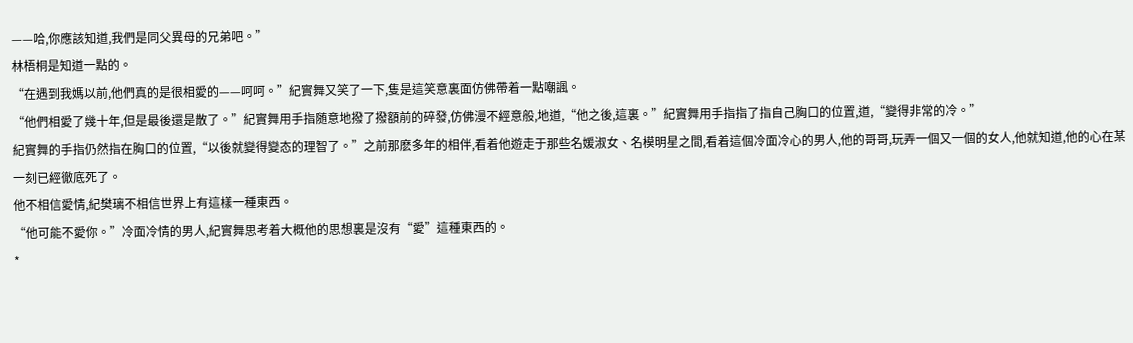——哈,你應該知道,我們是同父異母的兄弟吧。”
林梧桐是知道一點的。
“在遇到我媽以前,他們真的是很相愛的——呵呵。”紀實舞又笑了一下,隻是這笑意裏面仿佛帶着一點嘲諷。
“他們相愛了幾十年,但是最後還是散了。”紀實舞用手指随意地撥了撥額前的碎發,仿佛漫不經意般,地道,“他之後,這裏。”紀實舞用手指指了指自己胸口的位置,道,“變得非常的冷。”
紀實舞的手指仍然指在胸口的位置,“以後就變得變态的理智了。”之前那麽多年的相伴,看着他遊走于那些名媛淑女、名模明星之間,看着這個冷面冷心的男人,他的哥哥,玩弄一個又一個的女人,他就知道,他的心在某一刻已經徹底死了。
他不相信愛情,紀樊璃不相信世界上有這樣一種東西。
“他可能不愛你。”冷面冷情的男人,紀實舞思考着大概他的思想裏是沒有“愛”這種東西的。
*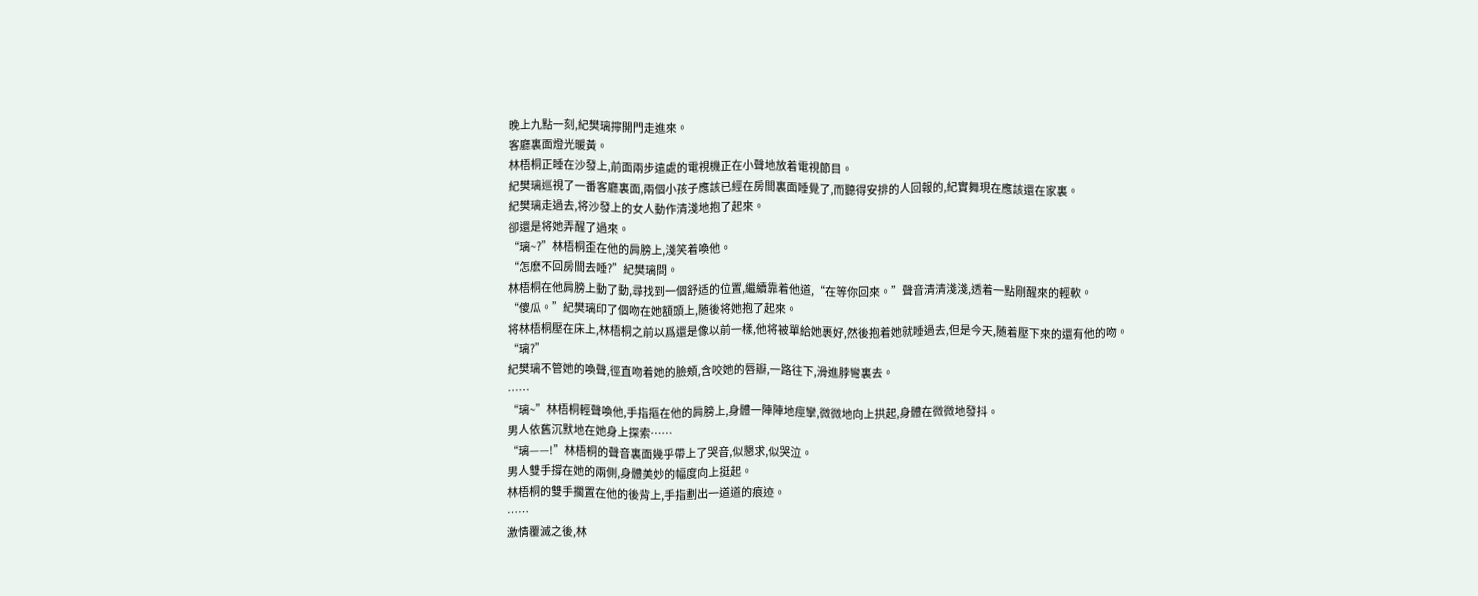晚上九點一刻,紀樊璃擰開門走進來。
客廳裏面燈光暖黃。
林梧桐正睡在沙發上,前面兩步遠處的電視機正在小聲地放着電視節目。
紀樊璃巡視了一番客廳裏面,兩個小孩子應該已經在房間裏面睡覺了,而聽得安排的人回報的,紀實舞現在應該還在家裏。
紀樊璃走過去,将沙發上的女人動作清淺地抱了起來。
卻還是将她弄醒了過來。
“璃~?”林梧桐歪在他的肩膀上,淺笑着喚他。
“怎麽不回房間去睡?”紀樊璃問。
林梧桐在他肩膀上動了動,尋找到一個舒适的位置,繼續靠着他道,“在等你回來。”聲音清清淺淺,透着一點剛醒來的輕軟。
“傻瓜。”紀樊璃印了個吻在她額頭上,随後将她抱了起來。
将林梧桐壓在床上,林梧桐之前以爲還是像以前一樣,他将被單給她裹好,然後抱着她就睡過去,但是今天,随着壓下來的還有他的吻。
“璃?”
紀樊璃不管她的喚聲,徑直吻着她的臉頰,含咬她的唇瓣,一路往下,滑進脖彎裏去。
……
“璃~”林梧桐輕聲喚他,手指摳在他的肩膀上,身體一陣陣地痙攣,微微地向上拱起,身體在微微地發抖。
男人依舊沉默地在她身上探索……
“璃——!”林梧桐的聲音裏面幾乎帶上了哭音,似懇求,似哭泣。
男人雙手撐在她的兩側,身體美妙的幅度向上挺起。
林梧桐的雙手擱置在他的後背上,手指劃出一道道的痕迹。
……
激情覆滅之後,林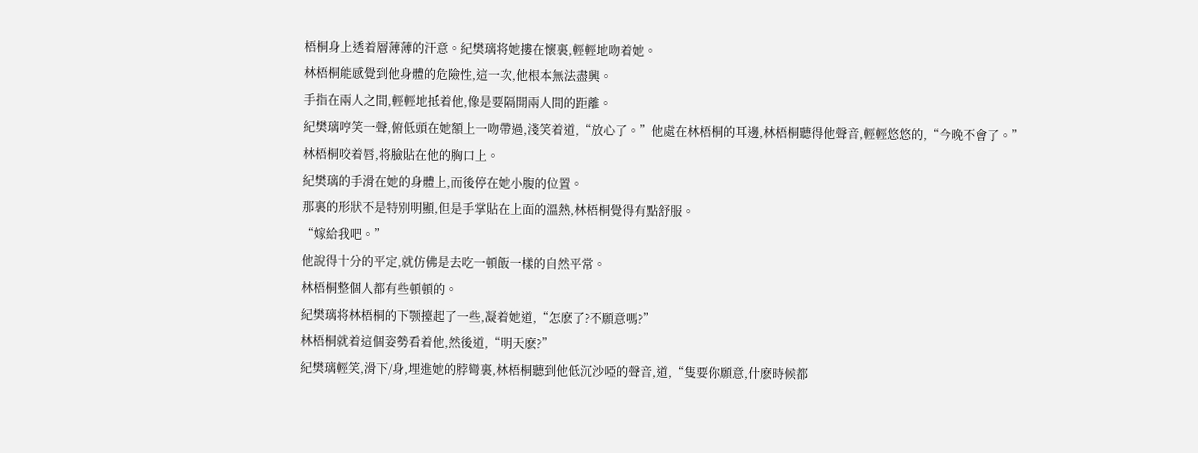梧桐身上透着層薄薄的汗意。紀樊璃将她摟在懷裏,輕輕地吻着她。
林梧桐能感覺到他身體的危險性,這一次,他根本無法盡興。
手指在兩人之間,輕輕地抵着他,像是要隔開兩人間的距離。
紀樊璃哼笑一聲,俯低頭在她額上一吻帶過,淺笑着道,“放心了。”他處在林梧桐的耳邊,林梧桐聽得他聲音,輕輕悠悠的,“今晚不會了。”
林梧桐咬着唇,将臉貼在他的胸口上。
紀樊璃的手滑在她的身體上,而後停在她小腹的位置。
那裏的形狀不是特别明顯,但是手掌貼在上面的溫熱,林梧桐覺得有點舒服。
“嫁給我吧。”
他說得十分的平定,就仿佛是去吃一頓飯一樣的自然平常。
林梧桐整個人都有些頓頓的。
紀樊璃将林梧桐的下颚擡起了一些,凝着她道,“怎麽了?不願意嗎?”
林梧桐就着這個姿勢看着他,然後道,“明天麽?”
紀樊璃輕笑,滑下/身,埋進她的脖彎裏,林梧桐聽到他低沉沙啞的聲音,道,“隻要你願意,什麽時候都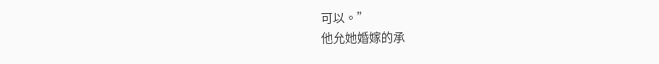可以。”
他允她婚嫁的承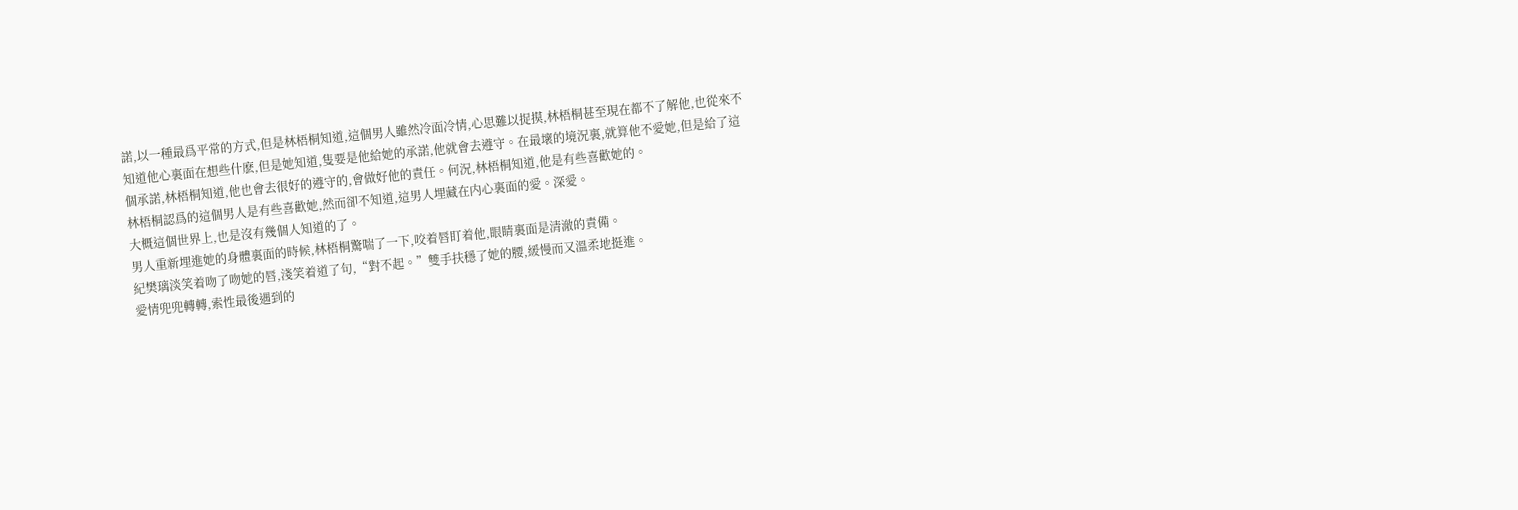諾,以一種最爲平常的方式,但是林梧桐知道,這個男人雖然冷面冷情,心思難以捉摸,林梧桐甚至現在都不了解他,也從來不知道他心裏面在想些什麽,但是她知道,隻要是他給她的承諾,他就會去遵守。在最壞的境況裏,就算他不愛她,但是給了這個承諾,林梧桐知道,他也會去很好的遵守的,會做好他的責任。何況,林梧桐知道,他是有些喜歡她的。
林梧桐認爲的這個男人是有些喜歡她,然而卻不知道,這男人埋藏在内心裏面的愛。深愛。
大概這個世界上,也是沒有幾個人知道的了。
男人重新埋進她的身體裏面的時候,林梧桐驚喘了一下,咬着唇盯着他,眼睛裏面是清澈的責備。
紀樊璃淡笑着吻了吻她的唇,淺笑着道了句,“對不起。”雙手扶穩了她的腰,緩慢而又溫柔地挺進。
愛情兜兜轉轉,索性最後遇到的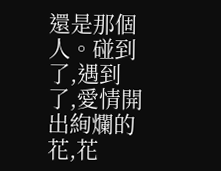還是那個人。碰到了,遇到了,愛情開出絢爛的花,花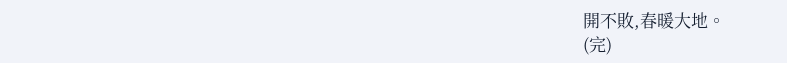開不敗,春暖大地。
(完)